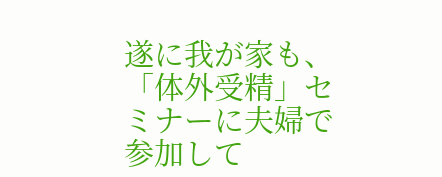遂に我が家も、「体外受精」セミナーに夫婦で参加して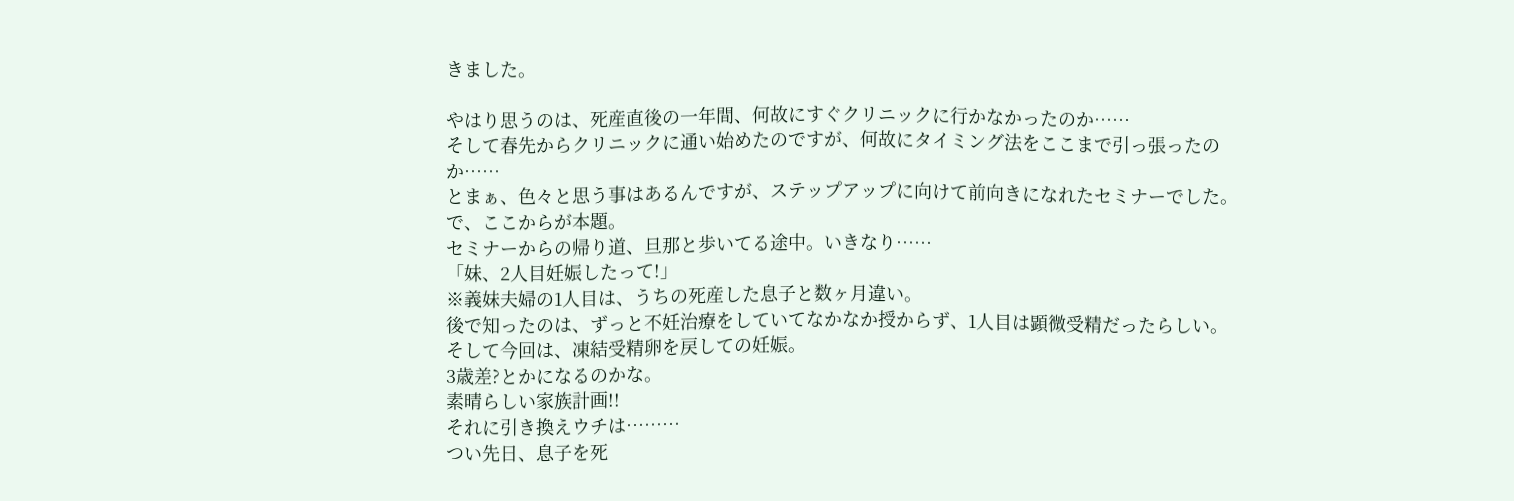きました。

やはり思うのは、死産直後の一年間、何故にすぐクリニックに行かなかったのか……
そして春先からクリニックに通い始めたのですが、何故にタイミング法をここまで引っ張ったのか……
とまぁ、色々と思う事はあるんですが、ステップアップに向けて前向きになれたセミナーでした。
で、ここからが本題。
セミナーからの帰り道、旦那と歩いてる途中。いきなり……
「妹、2人目妊娠したって!」
※義妹夫婦の1人目は、うちの死産した息子と数ヶ月違い。
後で知ったのは、ずっと不妊治療をしていてなかなか授からず、1人目は顕微受精だったらしい。
そして今回は、凍結受精卵を戻しての妊娠。
3歳差?とかになるのかな。
素晴らしい家族計画!!
それに引き換えウチは………
つい先日、息子を死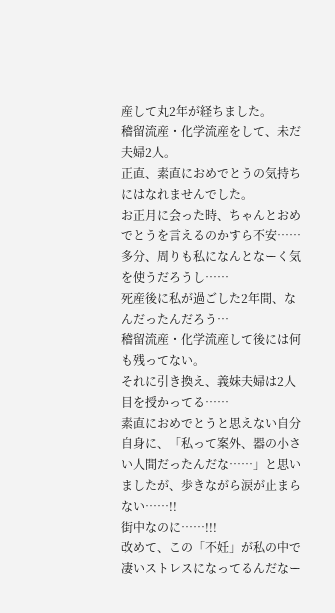産して丸2年が経ちました。
稽留流産・化学流産をして、未だ夫婦2人。
正直、素直におめでとうの気持ちにはなれませんでした。
お正月に会った時、ちゃんとおめでとうを言えるのかすら不安……
多分、周りも私になんとなーく気を使うだろうし……
死産後に私が過ごした2年間、なんだったんだろう…
稽留流産・化学流産して後には何も残ってない。
それに引き換え、義妹夫婦は2人目を授かってる……
素直におめでとうと思えない自分自身に、「私って案外、器の小さい人間だったんだな……」と思いましたが、歩きながら涙が止まらない……!!
街中なのに……!!!
改めて、この「不妊」が私の中で凄いストレスになってるんだなー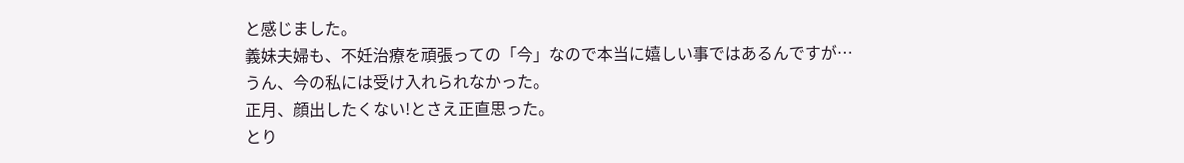と感じました。
義妹夫婦も、不妊治療を頑張っての「今」なので本当に嬉しい事ではあるんですが…
うん、今の私には受け入れられなかった。
正月、顔出したくない!とさえ正直思った。
とり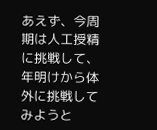あえず、今周期は人工授精に挑戦して、年明けから体外に挑戦してみようと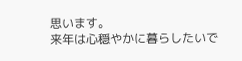思います。
来年は心穏やかに暮らしたいで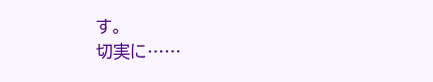す。
切実に……